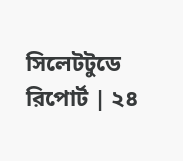সিলেটটুডে রিপোর্ট | ২৪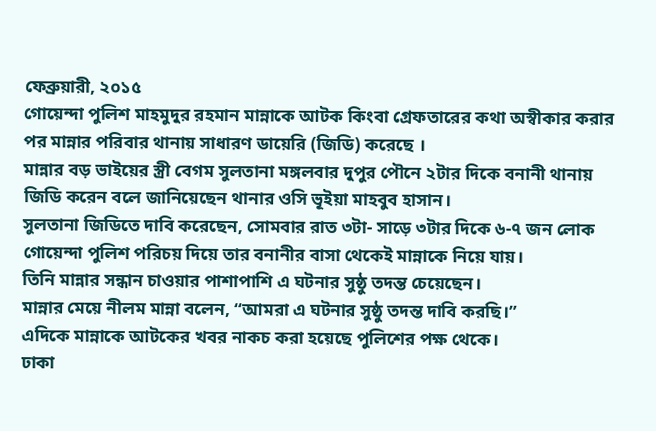ফেব্রুয়ারী, ২০১৫
গোয়েন্দা পুলিশ মাহমুদুর রহমান মান্নাকে আটক কিংবা গ্রেফতারের কথা অস্বীকার করার পর মান্নার পরিবার থানায় সাধারণ ডায়েরি (জিডি) করেছে ।
মান্নার বড় ভাইয়ের স্ত্রী বেগম সুলতানা মঙ্গলবার দুপুর পৌনে ২টার দিকে বনানী থানায় জিডি করেন বলে জানিয়েছেন থানার ওসি ভূইয়া মাহবুব হাসান।
সুলতানা জিডিতে দাবি করেছেন, সোমবার রাত ৩টা- সাড়ে ৩টার দিকে ৬-৭ জন লোক গোয়েন্দা পুলিশ পরিচয় দিয়ে তার বনানীর বাসা থেকেই মান্নাকে নিয়ে যায়।
তিনি মান্নার সন্ধান চাওয়ার পাশাপাশি এ ঘটনার সুষ্ঠু তদন্ত চেয়েছেন।
মান্নার মেয়ে নীলম মান্না বলেন, “আমরা এ ঘটনার সুষ্ঠু তদন্ত দাবি করছি।”
এদিকে মান্নাকে আটকের খবর নাকচ করা হয়েছে পুলিশের পক্ষ থেকে।
ঢাকা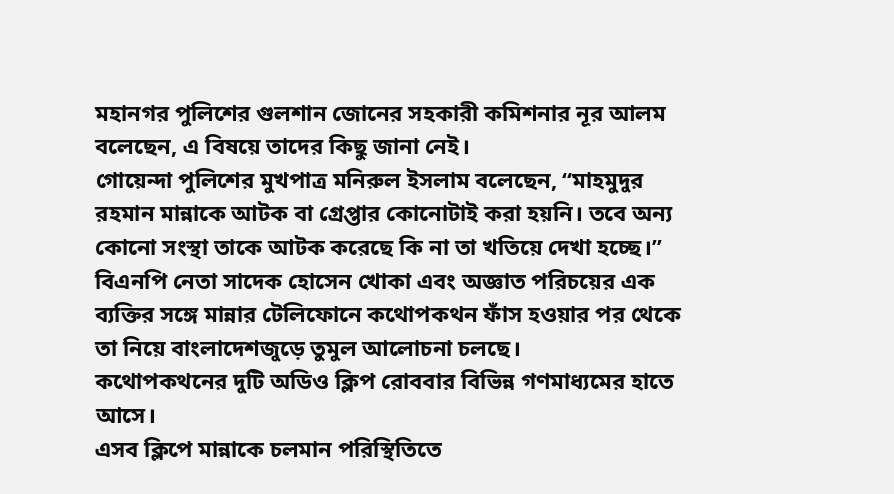মহানগর পুলিশের গুলশান জোনের সহকারী কমিশনার নূর আলম বলেছেন, এ বিষয়ে তাদের কিছু জানা নেই।
গোয়েন্দা পুলিশের মুখপাত্র মনিরুল ইসলাম বলেছেন, “মাহমুদুর রহমান মান্নাকে আটক বা গ্রেপ্তার কোনোটাই করা হয়নি। তবে অন্য কোনো সংস্থা তাকে আটক করেছে কি না তা খতিয়ে দেখা হচ্ছে।”
বিএনপি নেতা সাদেক হোসেন খোকা এবং অজ্ঞাত পরিচয়ের এক ব্যক্তির সঙ্গে মান্নার টেলিফোনে কথোপকথন ফাঁস হওয়ার পর থেকে তা নিয়ে বাংলাদেশজুড়ে তুমুল আলোচনা চলছে।
কথোপকথনের দুটি অডিও ক্লিপ রোববার বিভিন্ন গণমাধ্যমের হাতে আসে।
এসব ক্লিপে মান্নাকে চলমান পরিস্থিতিতে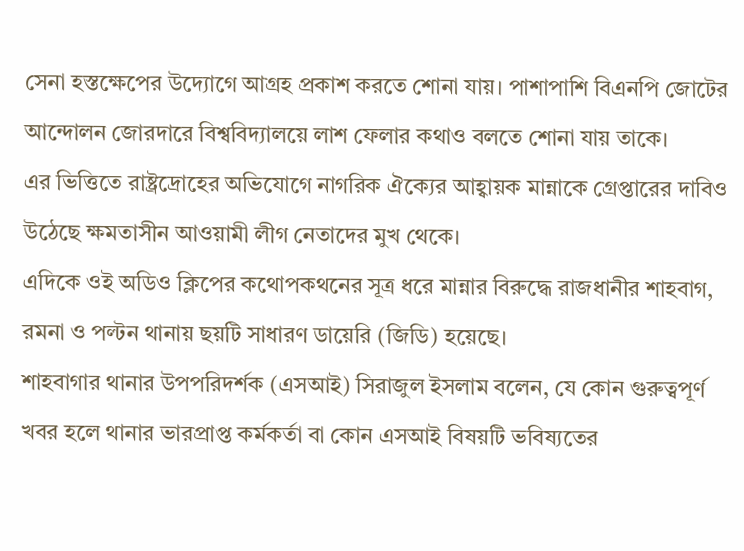সেনা হস্তক্ষেপের উদ্যোগে আগ্রহ প্রকাশ করতে শোনা যায়। পাশাপাশি বিএনপি জোটের আন্দোলন জোরদারে বিশ্ববিদ্যালয়ে লাশ ফেলার কথাও বলতে শোনা যায় তাকে।
এর ভিত্তিতে রাষ্ট্রদ্রোহের অভিযোগে নাগরিক ঐক্যের আহ্বায়ক মান্নাকে গ্রেপ্তারের দাবিও উঠেছে ক্ষমতাসীন আওয়ামী লীগ নেতাদের মুখ থেকে।
এদিকে ওই অডিও ক্লিপের কথোপকথনের সূত্র ধরে মান্নার বিরুদ্ধে রাজধানীর শাহবাগ, রমনা ও পল্টন থানায় ছয়টি সাধারণ ডায়েরি (জিডি) হয়েছে।
শাহবাগার থানার উপপরিদর্শক (এসআই) সিরাজুল ইসলাম বলেন, যে কোন গুরুত্বপূর্ণ খবর হলে থানার ভারপ্রাপ্ত কর্মকর্তা বা কোন এসআই বিষয়টি ভবিষ্যতের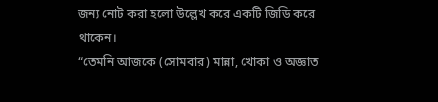জন্য নোট করা হলো উল্লেখ করে একটি জিডি করে থাকেন।
“তেমনি আজকে (সোমবার) মান্না, খোকা ও অজ্ঞাত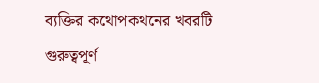ব্যক্তির কথোপকথনের খবরটি গুরুত্বপূর্ণ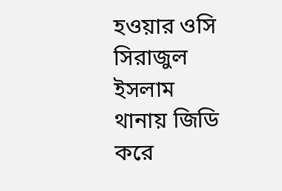হওয়ার ওসি সিরাজুল ইসলাম থানায় জিডি করে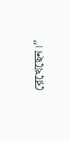রেখেছেন।”